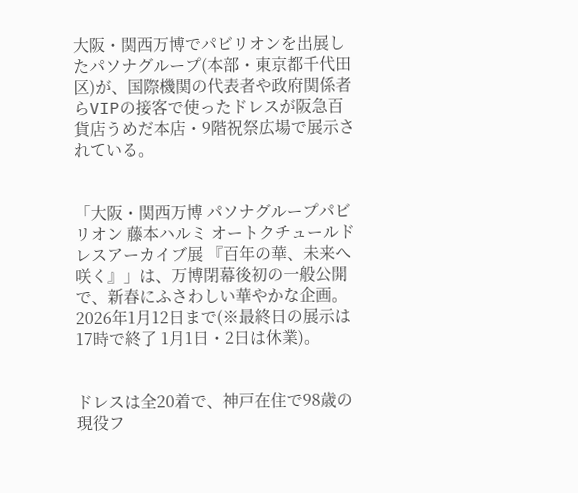大阪・関西万博でパビリオンを出展したパソナグループ(本部・東京都千代田区)が、国際機関の代表者や政府関係者らVIPの接客で使ったドレスが阪急百貨店うめだ本店・9階祝祭広場で展示されている。


「大阪・関西万博 パソナグループパビリオン 藤本ハルミ オートクチュールドレスアーカイブ展 『百年の華、未来へ咲く』」は、万博閉幕後初の一般公開で、新春にふさわしい華やかな企画。2026年1月12日まで(※最終日の展示は17時で終了 1月1日・2日は休業)。


ドレスは全20着で、神戸在住で98歳の現役フ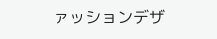ァッションデザ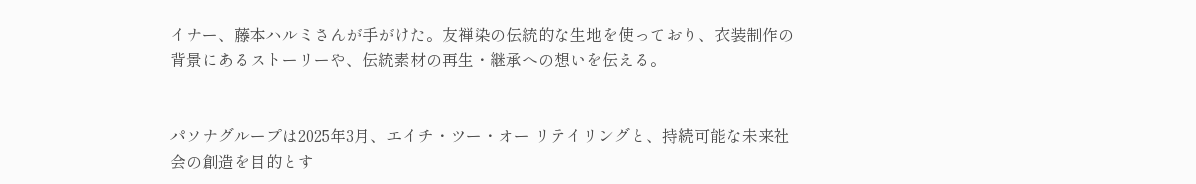イナー、藤本ハルミさんが手がけた。友禅染の伝統的な生地を使っており、衣装制作の背景にあるストーリーや、伝統素材の再生・継承への想いを伝える。


パソナグループは2025年3月、エイチ・ツー・オー リテイリングと、持続可能な未来社会の創造を目的とす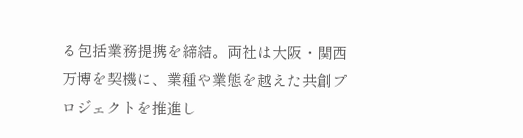る包括業務提携を締結。両社は大阪・関西万博を契機に、業種や業態を越えた共創プロジェクトを推進し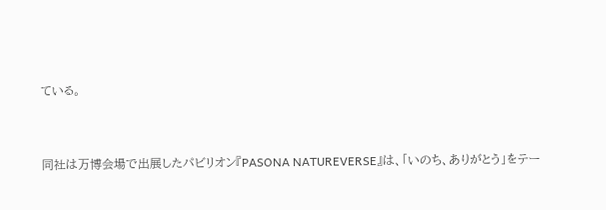ている。


同社は万博会場で出展したパビリオン『PASONA NATUREVERSE』は、「いのち、ありがとう」をテー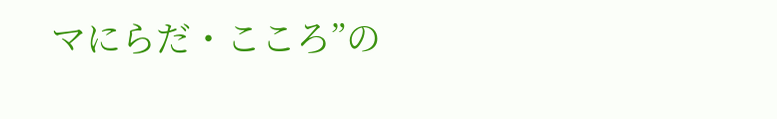マにらだ・こころ”の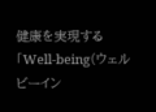健康を実現する「Well-being(ウェルビーイン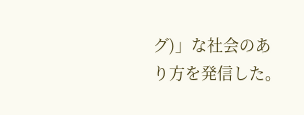グ)」な社会のあり方を発信した。